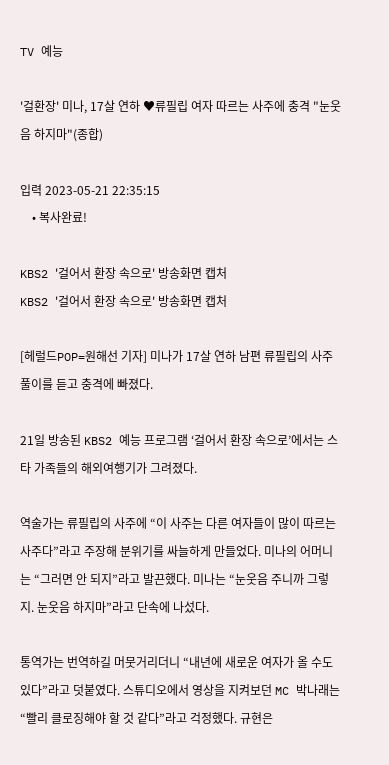TV 예능

'걸환장' 미나, 17살 연하 ♥류필립 여자 따르는 사주에 충격 "눈웃음 하지마"(종합)

입력 2023-05-21 22:35:15
    • 복사완료!

KBS2 '걸어서 환장 속으로' 방송화면 캡처
KBS2 '걸어서 환장 속으로' 방송화면 캡처

[헤럴드POP=원해선 기자] 미나가 17살 연하 남편 류필립의 사주풀이를 듣고 충격에 빠졌다.

21일 방송된 KBS2 예능 프로그램 ‘걸어서 환장 속으로’에서는 스타 가족들의 해외여행기가 그려졌다.

역술가는 류필립의 사주에 “이 사주는 다른 여자들이 많이 따르는 사주다”라고 주장해 분위기를 싸늘하게 만들었다. 미나의 어머니는 “그러면 안 되지”라고 발끈했다. 미나는 “눈웃음 주니까 그렇지. 눈웃음 하지마”라고 단속에 나섰다.

통역가는 번역하길 머뭇거리더니 “내년에 새로운 여자가 올 수도 있다”라고 덧붙였다. 스튜디오에서 영상을 지켜보던 MC 박나래는 “빨리 클로징해야 할 것 같다”라고 걱정했다. 규현은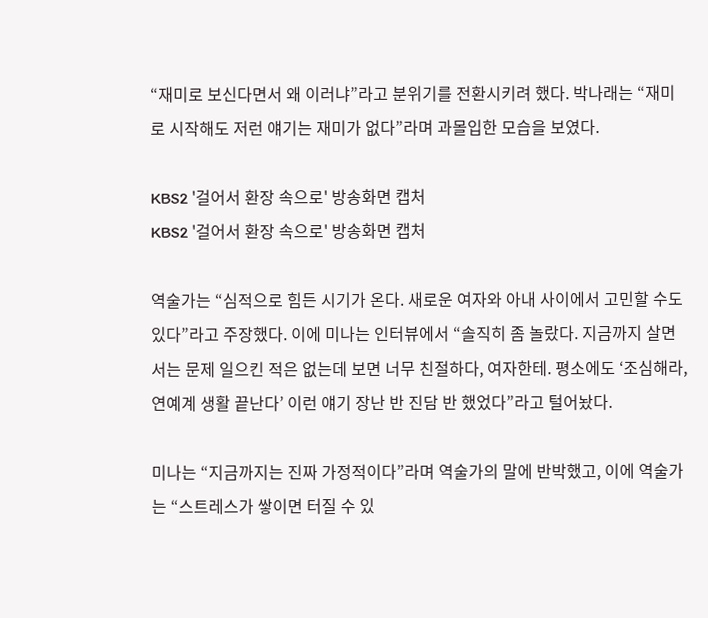“재미로 보신다면서 왜 이러냐”라고 분위기를 전환시키려 했다. 박나래는 “재미로 시작해도 저런 얘기는 재미가 없다”라며 과몰입한 모습을 보였다.

KBS2 '걸어서 환장 속으로' 방송화면 캡처
KBS2 '걸어서 환장 속으로' 방송화면 캡처

역술가는 “심적으로 힘든 시기가 온다. 새로운 여자와 아내 사이에서 고민할 수도 있다”라고 주장했다. 이에 미나는 인터뷰에서 “솔직히 좀 놀랐다. 지금까지 살면서는 문제 일으킨 적은 없는데 보면 너무 친절하다, 여자한테. 평소에도 ‘조심해라, 연예계 생활 끝난다’ 이런 얘기 장난 반 진담 반 했었다”라고 털어놨다.

미나는 “지금까지는 진짜 가정적이다”라며 역술가의 말에 반박했고, 이에 역술가는 “스트레스가 쌓이면 터질 수 있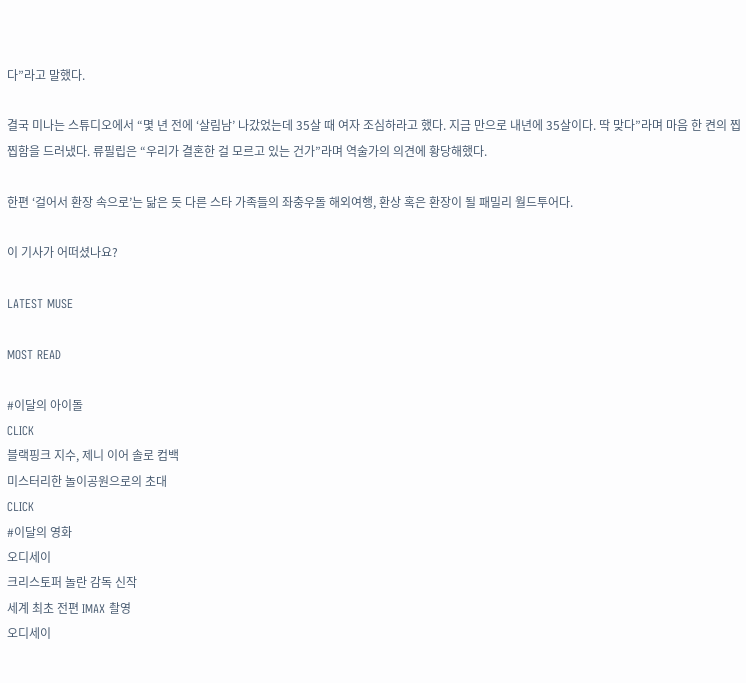다”라고 말했다.

결국 미나는 스튜디오에서 “몇 년 전에 ‘살림남’ 나갔었는데 35살 때 여자 조심하라고 했다. 지금 만으로 내년에 35살이다. 딱 맞다”라며 마음 한 켠의 찝찝함을 드러냈다. 류필립은 “우리가 결혼한 걸 모르고 있는 건가”라며 역술가의 의견에 황당해했다.

한편 ‘걸어서 환장 속으로’는 닮은 듯 다른 스타 가족들의 좌충우돌 해외여행, 환상 혹은 환장이 될 패밀리 월드투어다.

이 기사가 어떠셨나요?

LATEST MUSE

MOST READ

#이달의 아이돌
CLICK
블랙핑크 지수, 제니 이어 솔로 컴백
미스터리한 놀이공원으로의 초대
CLICK
#이달의 영화
오디세이
크리스토퍼 놀란 감독 신작
세계 최초 전편 IMAX 촬영
오디세이